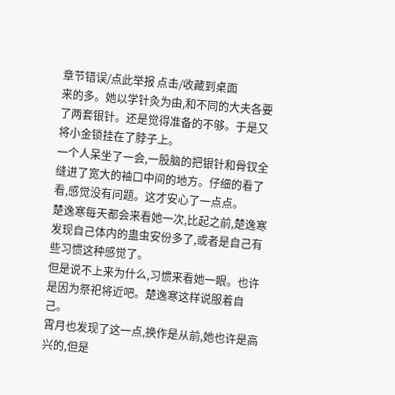章节错误/点此举报 点击/收藏到桌面
来的多。她以学针灸为由,和不同的大夫各要了两套银针。还是觉得准备的不够。于是又将小金锁挂在了脖子上。
一个人呆坐了一会,一股脑的把银针和骨钗全缝进了宽大的袖口中间的地方。仔细的看了看,感觉没有问题。这才安心了一点点。
楚逸寒每天都会来看她一次,比起之前,楚逸寒发现自己体内的蛊虫安份多了,或者是自己有些习惯这种感觉了。
但是说不上来为什么,习惯来看她一眼。也许是因为祭祀将近吧。楚逸寒这样说服着自己。
霄月也发现了这一点,换作是从前,她也许是高兴的,但是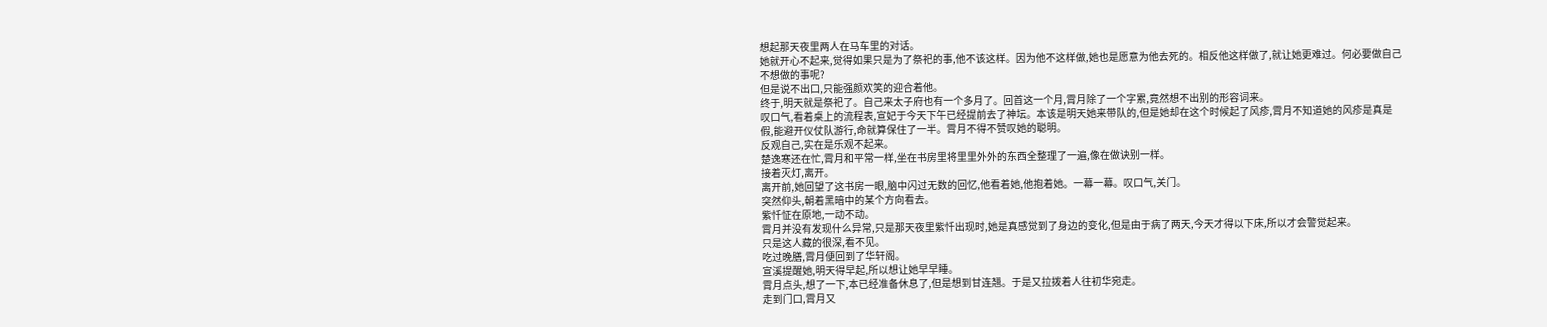想起那天夜里两人在马车里的对话。
她就开心不起来,觉得如果只是为了祭祀的事,他不该这样。因为他不这样做,她也是愿意为他去死的。相反他这样做了,就让她更难过。何必要做自己不想做的事呢?
但是说不出口,只能强颜欢笑的迎合着他。
终于,明天就是祭祀了。自己来太子府也有一个多月了。回首这一个月,霄月除了一个字累,竟然想不出别的形容词来。
叹口气,看着桌上的流程表,宣妃于今天下午已经提前去了神坛。本该是明天她来带队的,但是她却在这个时候起了风疹,霄月不知道她的风疹是真是假,能避开仪仗队游行,命就算保住了一半。霄月不得不赞叹她的聪明。
反观自己,实在是乐观不起来。
楚逸寒还在忙,霄月和平常一样,坐在书房里将里里外外的东西全整理了一遍,像在做诀别一样。
接着灭灯,离开。
离开前,她回望了这书房一眼,脑中闪过无数的回忆,他看着她,他抱着她。一幕一幕。叹口气,关门。
突然仰头,朝着黑暗中的某个方向看去。
紫忏怔在原地,一动不动。
霄月并没有发现什么异常,只是那天夜里紫忏出现时,她是真感觉到了身边的变化,但是由于病了两天,今天才得以下床,所以才会警觉起来。
只是这人藏的很深,看不见。
吃过晚膳,霄月便回到了华轩阁。
宣溪提醒她,明天得早起,所以想让她早早睡。
霄月点头,想了一下,本已经准备休息了,但是想到甘连翘。于是又拉拨着人往初华宛走。
走到门口,霄月又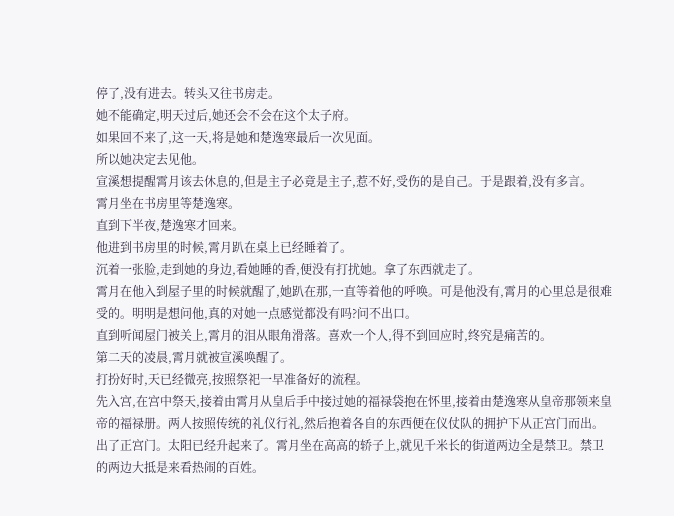停了,没有进去。转头又往书房走。
她不能确定,明天过后,她还会不会在这个太子府。
如果回不来了,这一天,将是她和楚逸寒最后一次见面。
所以她决定去见他。
宣溪想提醒霄月该去休息的,但是主子必竟是主子,惹不好,受伤的是自己。于是跟着,没有多言。
霄月坐在书房里等楚逸寒。
直到下半夜,楚逸寒才回来。
他进到书房里的时候,霄月趴在桌上已经睡着了。
沉着一张脸,走到她的身边,看她睡的香,便没有打扰她。拿了东西就走了。
霄月在他入到屋子里的时候就醒了,她趴在那,一直等着他的呼唤。可是他没有,霄月的心里总是很难受的。明明是想问他,真的对她一点感觉都没有吗?问不出口。
直到听闻屋门被关上,霄月的泪从眼角滑落。喜欢一个人,得不到回应时,终究是痛苦的。
第二天的凌晨,霄月就被宣溪唤醒了。
打扮好时,天已经微亮,按照祭祀一早准备好的流程。
先入宫,在宫中祭天,接着由霄月从皇后手中接过她的福禄袋抱在怀里,接着由楚逸寒从皇帝那领来皇帝的福禄册。两人按照传统的礼仪行礼,然后抱着各自的东西便在仪仗队的拥护下从正宫门而出。
出了正宫门。太阳已经升起来了。霄月坐在高高的轿子上,就见千米长的街道两边全是禁卫。禁卫的两边大抵是来看热闹的百姓。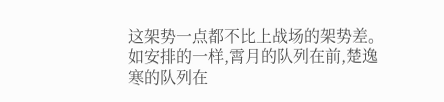这架势一点都不比上战场的架势差。
如安排的一样,霄月的队列在前,楚逸寒的队列在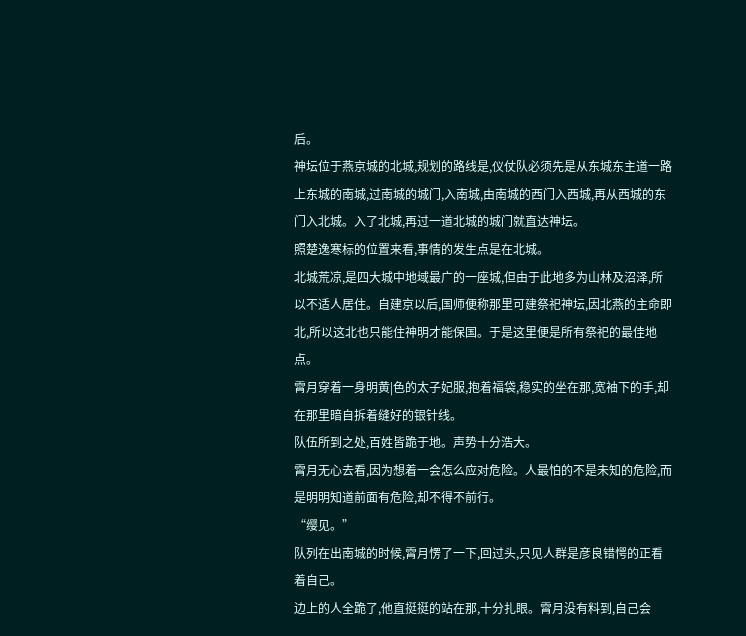后。
神坛位于燕京城的北城,规划的路线是,仪仗队必须先是从东城东主道一路上东城的南城,过南城的城门,入南城,由南城的西门入西城,再从西城的东门入北城。入了北城,再过一道北城的城门就直达神坛。
照楚逸寒标的位置来看,事情的发生点是在北城。
北城荒凉,是四大城中地域最广的一座城,但由于此地多为山林及沼泽,所以不适人居住。自建京以后,国师便称那里可建祭祀神坛,因北燕的主命即北,所以这北也只能住神明才能保国。于是这里便是所有祭祀的最佳地点。
霄月穿着一身明黄|色的太子妃服,抱着福袋,稳实的坐在那,宽袖下的手,却在那里暗自拆着缝好的银针线。
队伍所到之处,百姓皆跪于地。声势十分浩大。
霄月无心去看,因为想着一会怎么应对危险。人最怕的不是未知的危险,而是明明知道前面有危险,却不得不前行。
“缨见。”
队列在出南城的时候,霄月愣了一下,回过头,只见人群是彦良错愕的正看着自己。
边上的人全跪了,他直挺挺的站在那,十分扎眼。霄月没有料到,自己会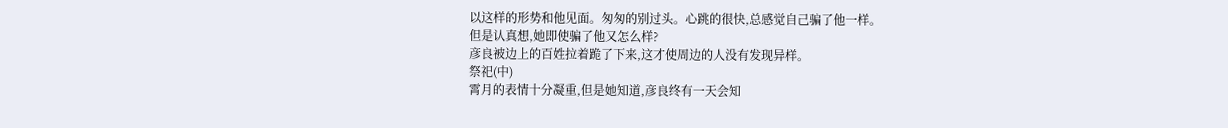以这样的形势和他见面。匆匆的别过头。心跳的很快,总感觉自己骗了他一样。
但是认真想,她即使骗了他又怎么样?
彦良被边上的百姓拉着跪了下来,这才使周边的人没有发现异样。
祭祀(中)
霄月的表情十分凝重,但是她知道,彦良终有一天会知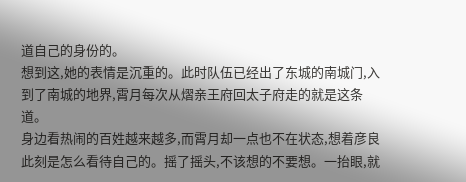道自己的身份的。
想到这,她的表情是沉重的。此时队伍已经出了东城的南城门,入到了南城的地界,霄月每次从熠亲王府回太子府走的就是这条道。
身边看热闹的百姓越来越多,而霄月却一点也不在状态,想着彦良此刻是怎么看待自己的。摇了摇头,不该想的不要想。一抬眼,就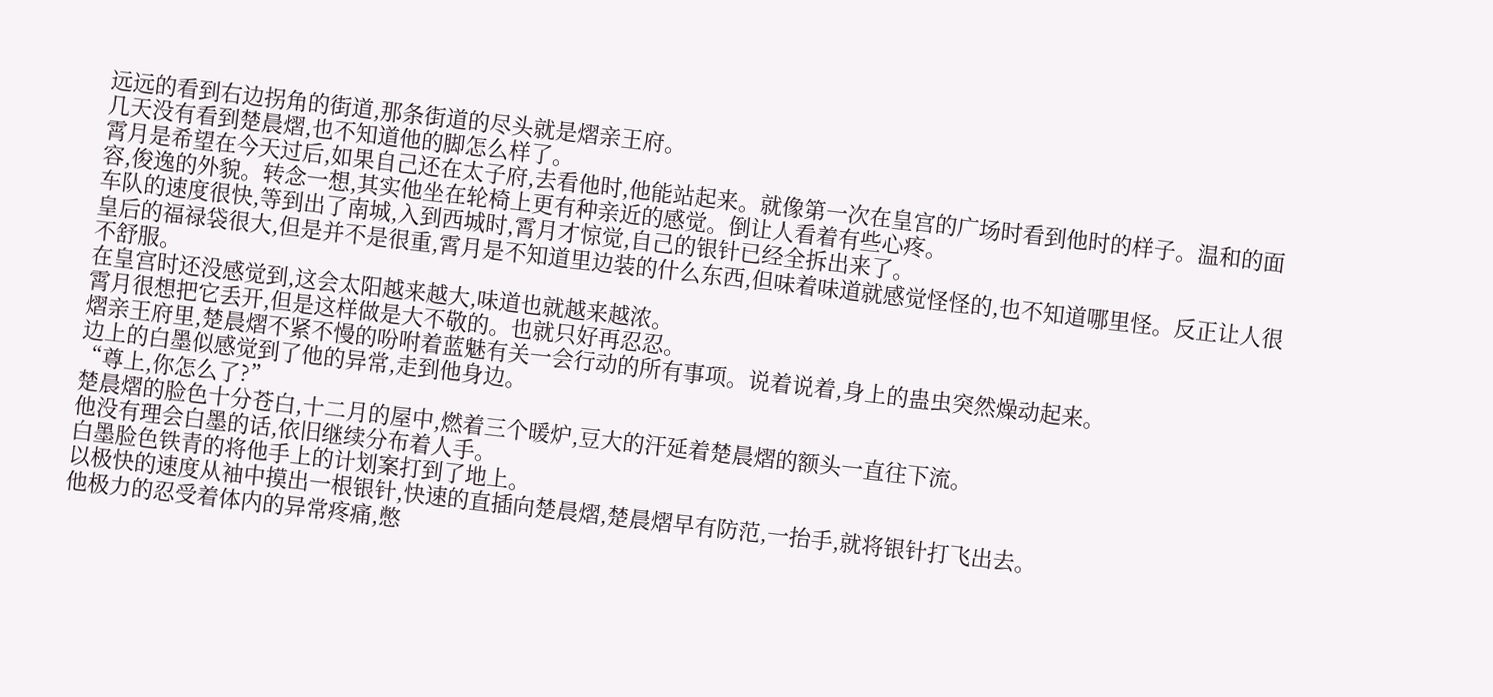远远的看到右边拐角的街道,那条街道的尽头就是熠亲王府。
几天没有看到楚晨熠,也不知道他的脚怎么样了。
霄月是希望在今天过后,如果自己还在太子府,去看他时,他能站起来。就像第一次在皇宫的广场时看到他时的样子。温和的面容,俊逸的外貌。转念一想,其实他坐在轮椅上更有种亲近的感觉。倒让人看着有些心疼。
车队的速度很快,等到出了南城,入到西城时,霄月才惊觉,自己的银针已经全拆出来了。
皇后的福禄袋很大,但是并不是很重,霄月是不知道里边装的什么东西,但味着味道就感觉怪怪的,也不知道哪里怪。反正让人很不舒服。
在皇宫时还没感觉到,这会太阳越来越大,味道也就越来越浓。
霄月很想把它丢开,但是这样做是大不敬的。也就只好再忍忍。
熠亲王府里,楚晨熠不紧不慢的吩咐着蓝魅有关一会行动的所有事项。说着说着,身上的蛊虫突然燥动起来。
边上的白墨似感觉到了他的异常,走到他身边。
“尊上,你怎么了?”
楚晨熠的脸色十分苍白,十二月的屋中,燃着三个暖炉,豆大的汗延着楚晨熠的额头一直往下流。
他没有理会白墨的话,依旧继续分布着人手。
白墨脸色铁青的将他手上的计划案打到了地上。
以极快的速度从袖中摸出一根银针,快速的直插向楚晨熠,楚晨熠早有防范,一抬手,就将银针打飞出去。
他极力的忍受着体内的异常疼痛,憋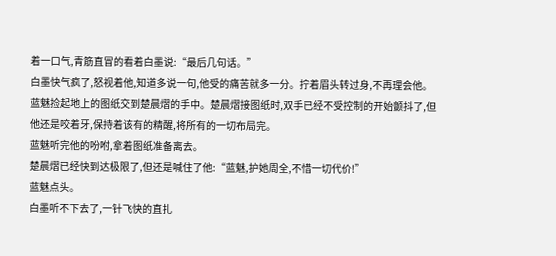着一口气,青筋直冒的看着白墨说:“最后几句话。”
白墨快气疯了,怒视着他,知道多说一句,他受的痛苦就多一分。拧着眉头转过身,不再理会他。
蓝魅捡起地上的图纸交到楚晨熠的手中。楚晨熠接图纸时,双手已经不受控制的开始颤抖了,但他还是咬着牙,保持着该有的精醒,将所有的一切布局完。
蓝魅听完他的吩咐,拿着图纸准备离去。
楚晨熠已经快到达极限了,但还是喊住了他:“蓝魅,护她周全,不惜一切代价!”
蓝魅点头。
白墨听不下去了,一针飞快的直扎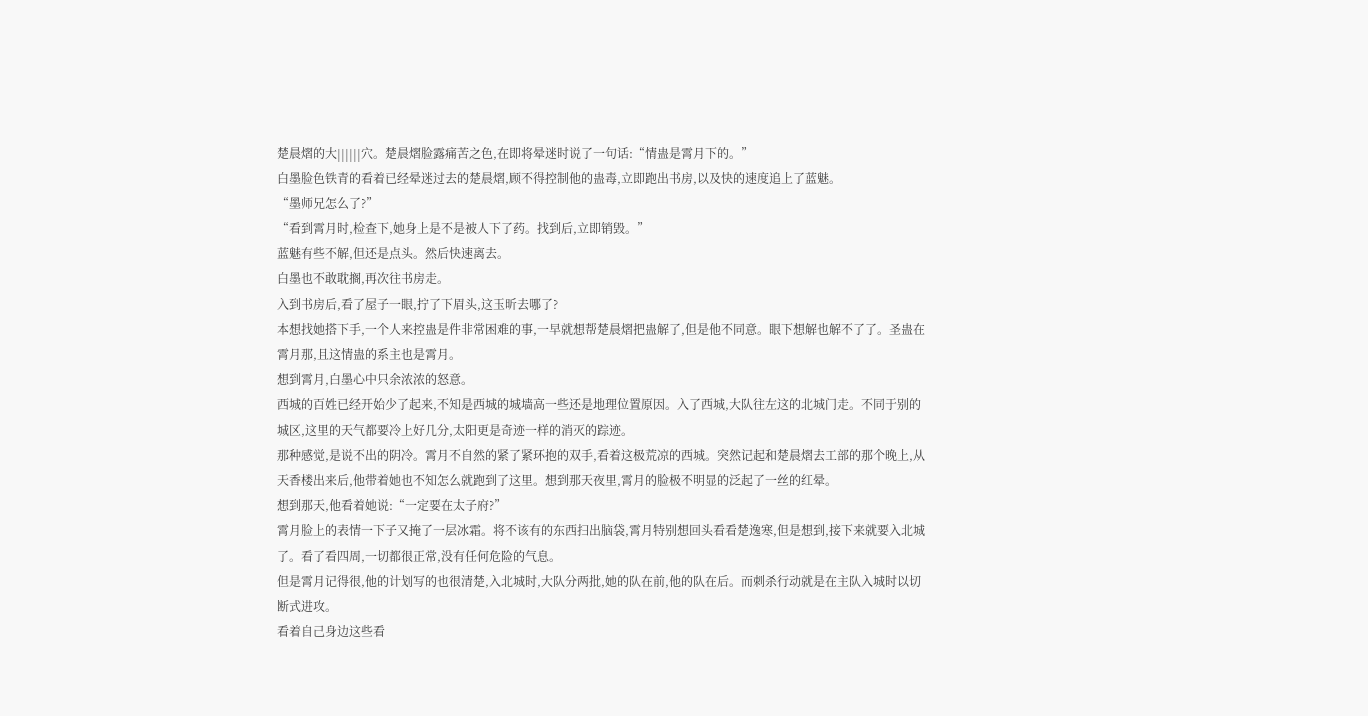楚晨熠的大||||||穴。楚晨熠脸露痛苦之色,在即将晕迷时说了一句话:“情蛊是霄月下的。”
白墨脸色铁青的看着已经晕迷过去的楚晨熠,顾不得控制他的蛊毒,立即跑出书房,以及快的速度追上了蓝魅。
“墨师兄怎么了?”
“看到霄月时,检查下,她身上是不是被人下了药。找到后,立即销毁。”
蓝魅有些不解,但还是点头。然后快速离去。
白墨也不敢耽搁,再次往书房走。
入到书房后,看了屋子一眼,拧了下眉头,这玉昕去哪了?
本想找她搭下手,一个人来控蛊是件非常困难的事,一早就想帮楚晨熠把蛊解了,但是他不同意。眼下想解也解不了了。圣蛊在霄月那,且这情蛊的系主也是霄月。
想到霄月,白墨心中只余浓浓的怒意。
西城的百姓已经开始少了起来,不知是西城的城墙高一些还是地理位置原因。入了西城,大队往左这的北城门走。不同于别的城区,这里的天气都要冷上好几分,太阳更是奇迹一样的消灭的踪迹。
那种感觉,是说不出的阴冷。霄月不自然的紧了紧环抱的双手,看着这极荒凉的西城。突然记起和楚晨熠去工部的那个晚上,从天香楼出来后,他带着她也不知怎么就跑到了这里。想到那天夜里,霄月的脸极不明显的泛起了一丝的红晕。
想到那天,他看着她说:“一定要在太子府?”
霄月脸上的表情一下子又掩了一层冰霜。将不该有的东西扫出脑袋,霄月特别想回头看看楚逸寒,但是想到,接下来就要入北城了。看了看四周,一切都很正常,没有任何危险的气息。
但是霄月记得很,他的计划写的也很清楚,入北城时,大队分两批,她的队在前,他的队在后。而刺杀行动就是在主队入城时以切断式进攻。
看着自己身边这些看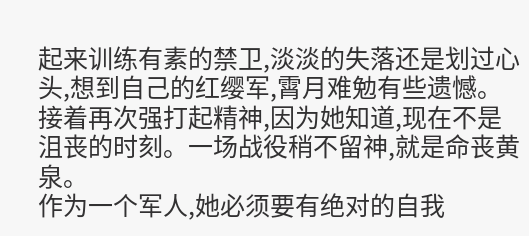起来训练有素的禁卫,淡淡的失落还是划过心头,想到自己的红缨军,霄月难勉有些遗憾。接着再次强打起精神,因为她知道,现在不是沮丧的时刻。一场战役稍不留神,就是命丧黄泉。
作为一个军人,她必须要有绝对的自我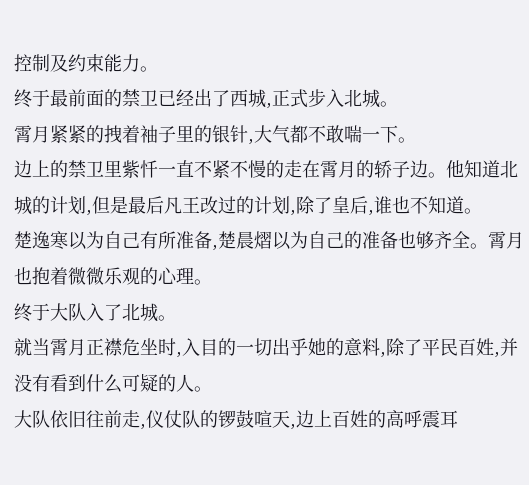控制及约束能力。
终于最前面的禁卫已经出了西城,正式步入北城。
霄月紧紧的拽着袖子里的银针,大气都不敢喘一下。
边上的禁卫里紫忏一直不紧不慢的走在霄月的轿子边。他知道北城的计划,但是最后凡王改过的计划,除了皇后,谁也不知道。
楚逸寒以为自己有所准备,楚晨熠以为自己的准备也够齐全。霄月也抱着微微乐观的心理。
终于大队入了北城。
就当霄月正襟危坐时,入目的一切出乎她的意料,除了平民百姓,并没有看到什么可疑的人。
大队依旧往前走,仪仗队的锣鼓喧天,边上百姓的高呼震耳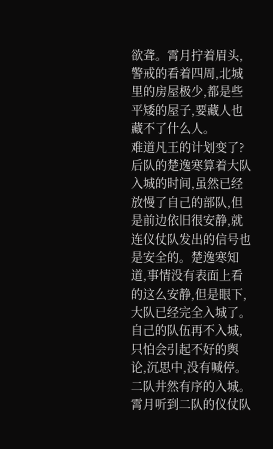欲聋。霄月拧着眉头,警戒的看着四周,北城里的房屋极少,都是些平矮的屋子,要藏人也藏不了什么人。
难道凡王的计划变了?
后队的楚逸寒算着大队入城的时间,虽然已经放慢了自己的部队,但是前边依旧很安静,就连仪仗队发出的信号也是安全的。楚逸寒知道,事情没有表面上看的这么安静,但是眼下,大队已经完全入城了。自己的队伍再不入城,只怕会引起不好的舆论,沉思中,没有喊停。
二队井然有序的入城。
霄月听到二队的仪仗队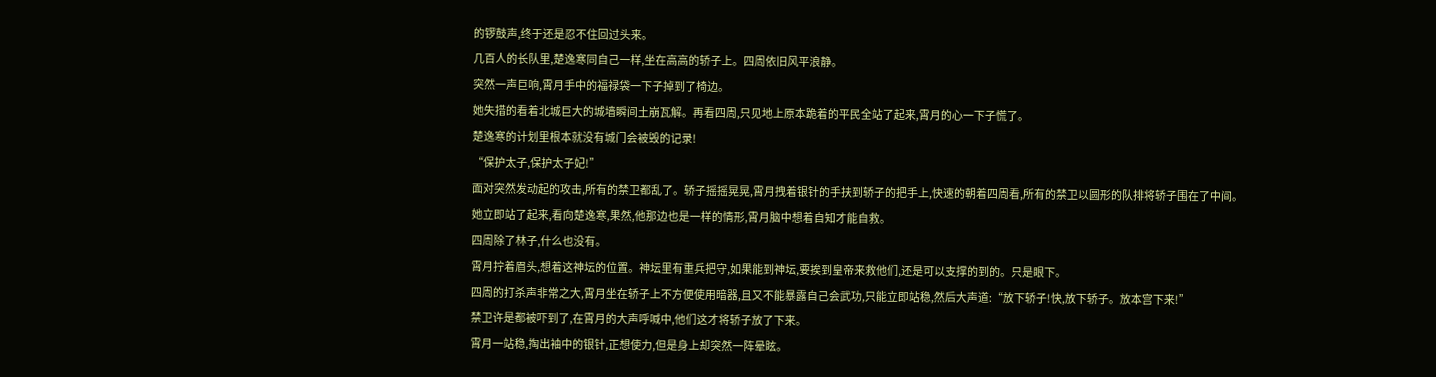的锣鼓声,终于还是忍不住回过头来。
几百人的长队里,楚逸寒同自己一样,坐在高高的轿子上。四周依旧风平浪静。
突然一声巨响,霄月手中的福禄袋一下子掉到了椅边。
她失措的看着北城巨大的城墙瞬间土崩瓦解。再看四周,只见地上原本跪着的平民全站了起来,霄月的心一下子慌了。
楚逸寒的计划里根本就没有城门会被毁的记录!
“保护太子,保护太子妃!”
面对突然发动起的攻击,所有的禁卫都乱了。轿子摇摇晃晃,霄月拽着银针的手扶到轿子的把手上,快速的朝着四周看,所有的禁卫以圆形的队排将轿子围在了中间。
她立即站了起来,看向楚逸寒,果然,他那边也是一样的情形,霄月脑中想着自知才能自救。
四周除了林子,什么也没有。
霄月拧着眉头,想着这神坛的位置。神坛里有重兵把守,如果能到神坛,要挨到皇帝来救他们,还是可以支撑的到的。只是眼下。
四周的打杀声非常之大,霄月坐在轿子上不方便使用暗器,且又不能暴露自己会武功,只能立即站稳,然后大声道:“放下轿子!快,放下轿子。放本宫下来!”
禁卫许是都被吓到了,在霄月的大声呼喊中,他们这才将轿子放了下来。
霄月一站稳,掏出袖中的银针,正想使力,但是身上却突然一阵晕眩。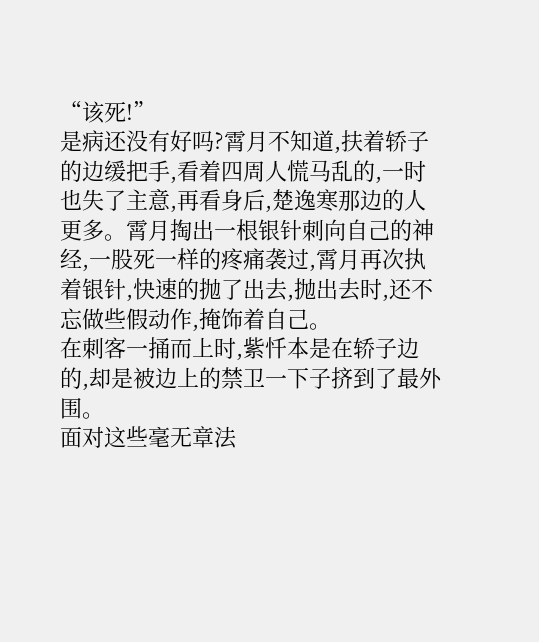“该死!”
是病还没有好吗?霄月不知道,扶着轿子的边缓把手,看着四周人慌马乱的,一时也失了主意,再看身后,楚逸寒那边的人更多。霄月掏出一根银针刺向自己的神经,一股死一样的疼痛袭过,霄月再次执着银针,快速的抛了出去,抛出去时,还不忘做些假动作,掩饰着自己。
在刺客一捅而上时,紫忏本是在轿子边的,却是被边上的禁卫一下子挤到了最外围。
面对这些毫无章法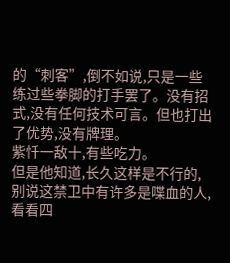的“刺客”,倒不如说,只是一些练过些拳脚的打手罢了。没有招式,没有任何技术可言。但也打出了优势,没有牌理。
紫忏一敌十,有些吃力。
但是他知道,长久这样是不行的,别说这禁卫中有许多是喋血的人,看看四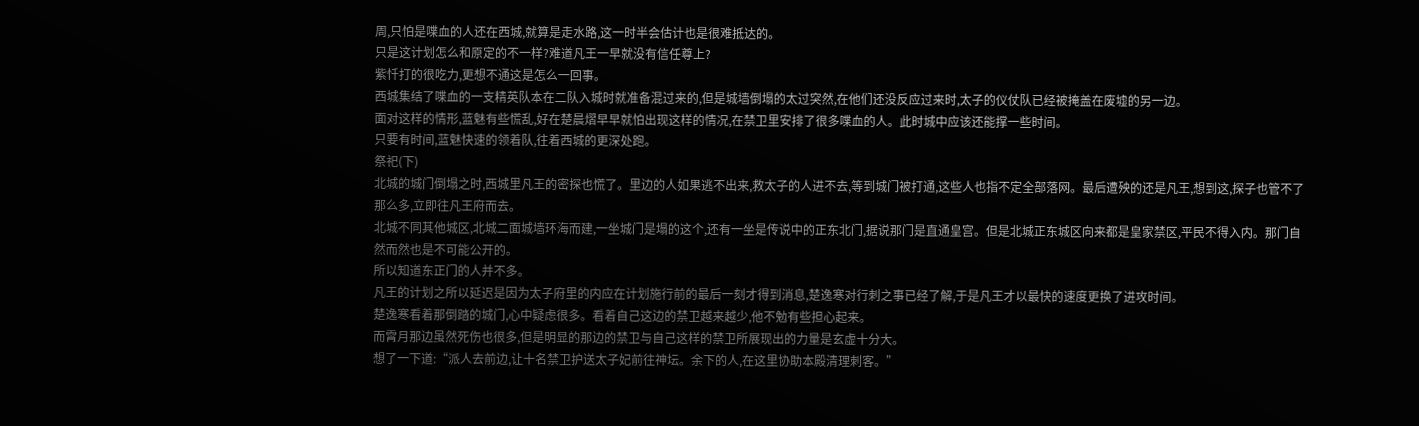周,只怕是喋血的人还在西城,就算是走水路,这一时半会估计也是很难抵达的。
只是这计划怎么和原定的不一样?难道凡王一早就没有信任尊上?
紫忏打的很吃力,更想不通这是怎么一回事。
西城集结了喋血的一支精英队本在二队入城时就准备混过来的,但是城墙倒塌的太过突然,在他们还没反应过来时,太子的仪仗队已经被掩盖在废墟的另一边。
面对这样的情形,蓝魅有些慌乱,好在楚晨熠早早就怕出现这样的情况,在禁卫里安排了很多喋血的人。此时城中应该还能撑一些时间。
只要有时间,蓝魅快速的领着队,往着西城的更深处跑。
祭祀(下)
北城的城门倒塌之时,西城里凡王的密探也慌了。里边的人如果逃不出来,救太子的人进不去,等到城门被打通,这些人也指不定全部落网。最后遭殃的还是凡王,想到这,探子也管不了那么多,立即往凡王府而去。
北城不同其他城区,北城二面城墙环海而建,一坐城门是塌的这个,还有一坐是传说中的正东北门,据说那门是直通皇宫。但是北城正东城区向来都是皇家禁区,平民不得入内。那门自然而然也是不可能公开的。
所以知道东正门的人并不多。
凡王的计划之所以延迟是因为太子府里的内应在计划施行前的最后一刻才得到消息,楚逸寒对行刺之事已经了解,于是凡王才以最快的速度更换了进攻时间。
楚逸寒看着那倒踏的城门,心中疑虑很多。看着自己这边的禁卫越来越少,他不勉有些担心起来。
而霄月那边虽然死伤也很多,但是明显的那边的禁卫与自己这样的禁卫所展现出的力量是玄虚十分大。
想了一下道:“派人去前边,让十名禁卫护送太子妃前往神坛。余下的人,在这里协助本殿清理刺客。”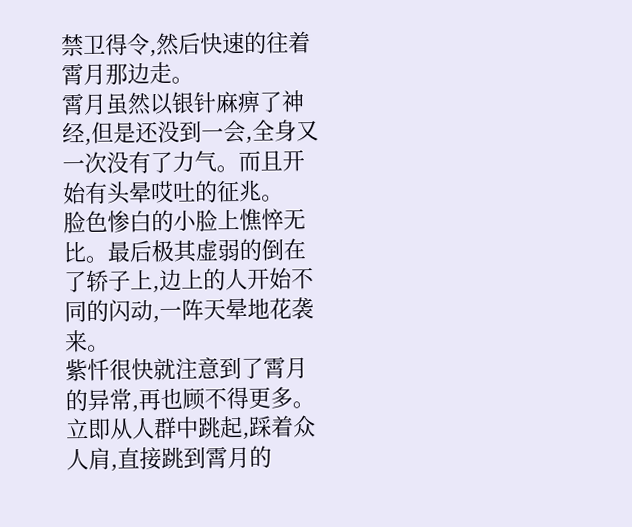禁卫得令,然后快速的往着霄月那边走。
霄月虽然以银针麻痹了神经,但是还没到一会,全身又一次没有了力气。而且开始有头晕哎吐的征兆。
脸色惨白的小脸上憔悴无比。最后极其虚弱的倒在了轿子上,边上的人开始不同的闪动,一阵天晕地花袭来。
紫忏很快就注意到了霄月的异常,再也顾不得更多。
立即从人群中跳起,踩着众人肩,直接跳到霄月的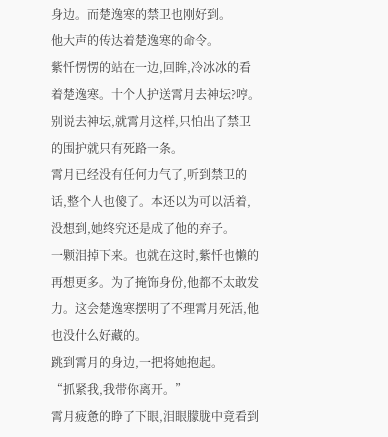身边。而楚逸寒的禁卫也刚好到。
他大声的传达着楚逸寒的命令。
紫忏愣愣的站在一边,回眸,冷冰冰的看着楚逸寒。十个人护送霄月去神坛?哼。别说去神坛,就霄月这样,只怕出了禁卫的围护就只有死路一条。
霄月已经没有任何力气了,听到禁卫的话,整个人也傻了。本还以为可以活着,没想到,她终究还是成了他的弃子。
一颗泪掉下来。也就在这时,紫忏也懒的再想更多。为了掩饰身份,他都不太敢发力。这会楚逸寒摆明了不理霄月死活,他也没什么好藏的。
跳到霄月的身边,一把将她抱起。
“抓紧我,我带你离开。”
霄月疲惫的睁了下眼,泪眼朦胧中竟看到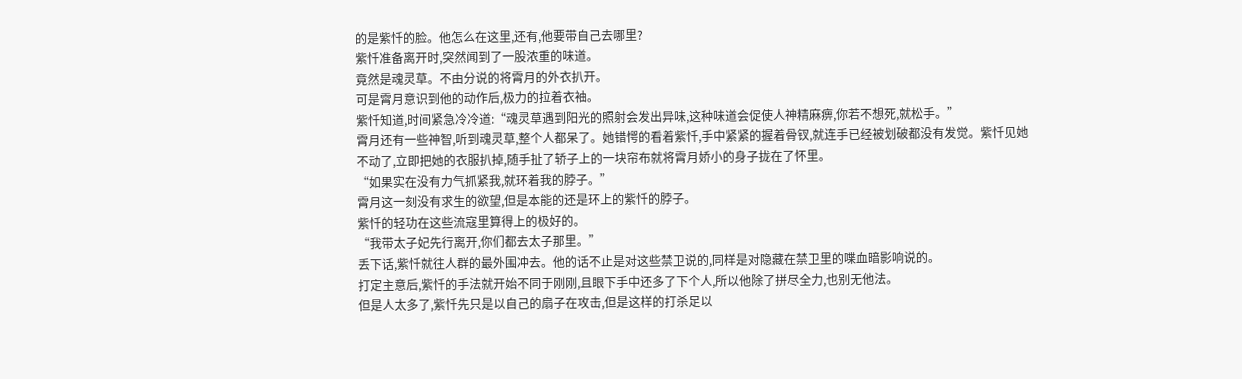的是紫忏的脸。他怎么在这里,还有,他要带自己去哪里?
紫忏准备离开时,突然闻到了一股浓重的味道。
竟然是魂灵草。不由分说的将霄月的外衣扒开。
可是霄月意识到他的动作后,极力的拉着衣袖。
紫忏知道,时间紧急冷冷道:“魂灵草遇到阳光的照射会发出异味,这种味道会促使人神精麻痹,你若不想死,就松手。”
霄月还有一些神智,听到魂灵草,整个人都呆了。她错愕的看着紫忏,手中紧紧的握着骨钗,就连手已经被划破都没有发觉。紫忏见她不动了,立即把她的衣服扒掉,随手扯了轿子上的一块帘布就将霄月娇小的身子拢在了怀里。
“如果实在没有力气抓紧我,就环着我的脖子。”
霄月这一刻没有求生的欲望,但是本能的还是环上的紫忏的脖子。
紫忏的轻功在这些流寇里算得上的极好的。
“我带太子妃先行离开,你们都去太子那里。”
丢下话,紫忏就往人群的最外围冲去。他的话不止是对这些禁卫说的,同样是对隐藏在禁卫里的喋血暗影响说的。
打定主意后,紫忏的手法就开始不同于刚刚,且眼下手中还多了下个人,所以他除了拼尽全力,也别无他法。
但是人太多了,紫忏先只是以自己的扇子在攻击,但是这样的打杀足以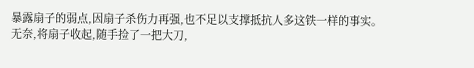暴露扇子的弱点,因扇子杀伤力再强,也不足以支撑抵抗人多这铁一样的事实。
无奈,将扇子收起,随手捡了一把大刀,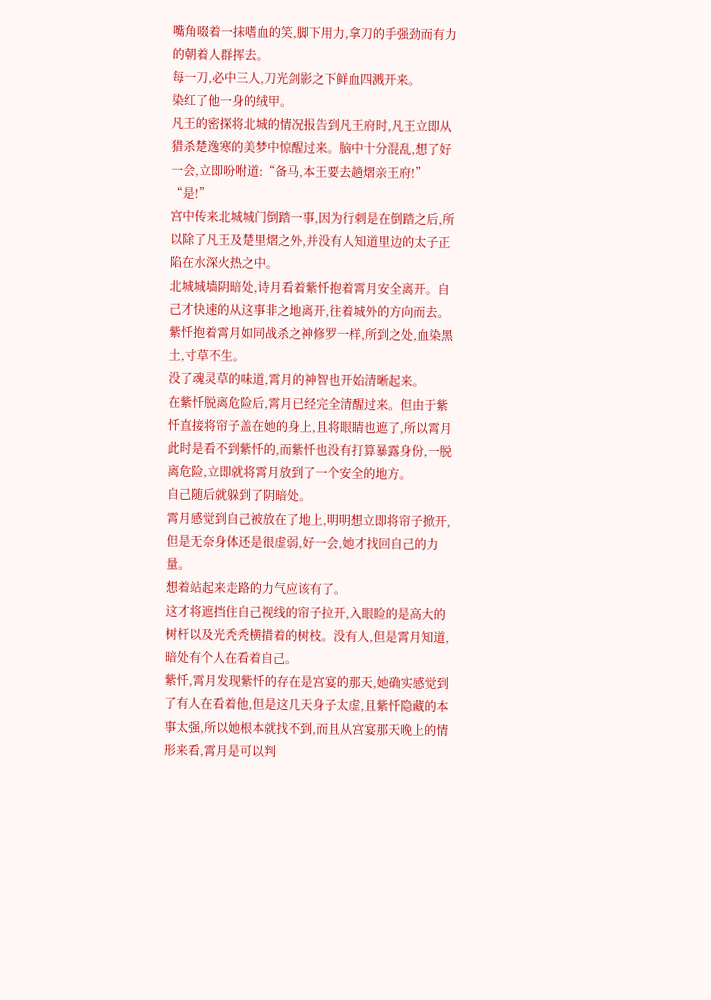嘴角啜着一抹嗜血的笑,脚下用力,拿刀的手强劲而有力的朝着人群挥去。
每一刀,必中三人,刀光剑影之下鲜血四溅开来。
染红了他一身的绒甲。
凡王的密探将北城的情况报告到凡王府时,凡王立即从猎杀楚逸寒的美梦中惊醒过来。脑中十分混乱,想了好一会,立即吩咐道:“备马,本王要去趟熠亲王府!”
“是!”
宫中传来北城城门倒踏一事,因为行刺是在倒踏之后,所以除了凡王及楚里熠之外,并没有人知道里边的太子正陷在水深火热之中。
北城城墙阴暗处,诗月看着紫忏抱着霄月安全离开。自己才快速的从这事非之地离开,往着城外的方向而去。
紫忏抱着霄月如同战杀之神修罗一样,所到之处,血染黑土,寸草不生。
没了魂灵草的味道,霄月的神智也开始清晰起来。
在紫忏脱离危险后,霄月已经完全清醒过来。但由于紫忏直接将帘子盖在她的身上,且将眼睛也遮了,所以霄月此时是看不到紫忏的,而紫忏也没有打算暴露身份,一脱离危险,立即就将霄月放到了一个安全的地方。
自己随后就躲到了阴暗处。
霄月感觉到自己被放在了地上,明明想立即将帘子掀开,但是无奈身体还是很虚弱,好一会,她才找回自己的力量。
想着站起来走路的力气应该有了。
这才将遮挡住自己视线的帘子拉开,入眼睑的是高大的树杆以及光秃秃横措着的树枝。没有人,但是霄月知道,暗处有个人在看着自己。
紫忏,霄月发现紫忏的存在是宫宴的那天,她确实感觉到了有人在看着他,但是这几天身子太虚,且紫忏隐藏的本事太强,所以她根本就找不到,而且从宫宴那天晚上的情形来看,霄月是可以判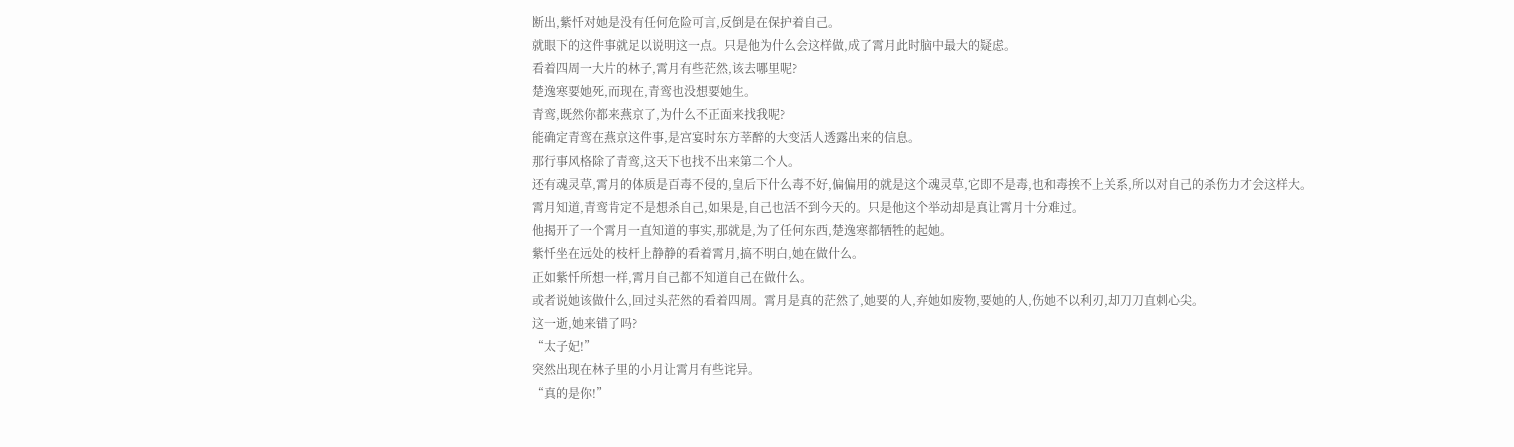断出,紫忏对她是没有任何危险可言,反倒是在保护着自己。
就眼下的这件事就足以说明这一点。只是他为什么会这样做,成了霄月此时脑中最大的疑虑。
看着四周一大片的林子,霄月有些茫然,该去哪里呢?
楚逸寒要她死,而现在,青鸾也没想要她生。
青鸾,既然你都来燕京了,为什么不正面来找我呢?
能确定青鸾在燕京这件事,是宫宴时东方莘醉的大变活人透露出来的信息。
那行事风格除了青鸾,这天下也找不出来第二个人。
还有魂灵草,霄月的体质是百毒不侵的,皇后下什么毒不好,偏偏用的就是这个魂灵草,它即不是毒,也和毒挨不上关系,所以对自己的杀伤力才会这样大。
霄月知道,青鸾肯定不是想杀自己,如果是,自己也活不到今天的。只是他这个举动却是真让霄月十分难过。
他揭开了一个霄月一直知道的事实,那就是,为了任何东西,楚逸寒都牺牲的起她。
紫忏坐在远处的枝杆上静静的看着霄月,搞不明白,她在做什么。
正如紫忏所想一样,霄月自己都不知道自己在做什么。
或者说她该做什么,回过头茫然的看着四周。霄月是真的茫然了,她要的人,弃她如废物,要她的人,伤她不以利刃,却刀刀直刺心尖。
这一逝,她来错了吗?
“太子妃!”
突然出现在林子里的小月让霄月有些诧异。
“真的是你!”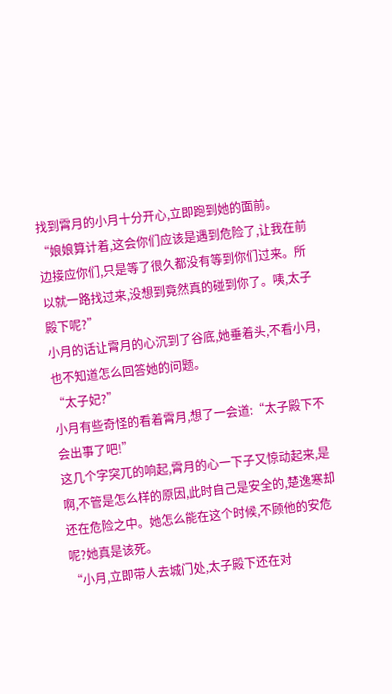找到霄月的小月十分开心,立即跑到她的面前。
“娘娘算计着,这会你们应该是遇到危险了,让我在前边接应你们,只是等了很久都没有等到你们过来。所以就一路找过来,没想到竟然真的碰到你了。咦,太子殿下呢?”
小月的话让霄月的心沉到了谷底,她垂着头,不看小月,也不知道怎么回答她的问题。
“太子妃?”
小月有些奇怪的看着霄月,想了一会道:“太子殿下不会出事了吧!”
这几个字突兀的响起,霄月的心一下子又惊动起来,是啊,不管是怎么样的原因,此时自己是安全的,楚逸寒却还在危险之中。她怎么能在这个时候,不顾他的安危呢?她真是该死。
“小月,立即带人去城门处,太子殿下还在对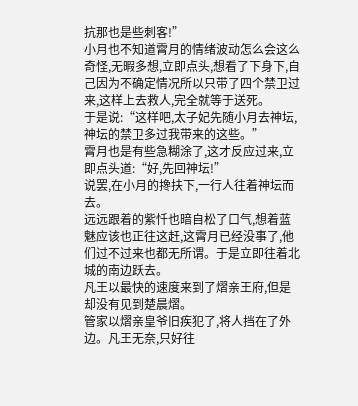抗那也是些刺客!”
小月也不知道霄月的情绪波动怎么会这么奇怪,无暇多想,立即点头,想看了下身下,自己因为不确定情况所以只带了四个禁卫过来,这样上去救人,完全就等于送死。
于是说:“这样吧,太子妃先随小月去神坛,神坛的禁卫多过我带来的这些。”
霄月也是有些急糊涂了,这才反应过来,立即点头道:“好,先回神坛!”
说罢,在小月的搀扶下,一行人往着神坛而去。
远远跟着的紫忏也暗自松了口气,想着蓝魅应该也正往这赶,这霄月已经没事了,他们过不过来也都无所谓。于是立即往着北城的南边跃去。
凡王以最快的速度来到了熠亲王府,但是却没有见到楚晨熠。
管家以熠亲皇爷旧疾犯了,将人挡在了外边。凡王无奈,只好往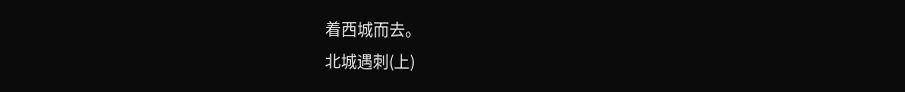着西城而去。
北城遇刺(上)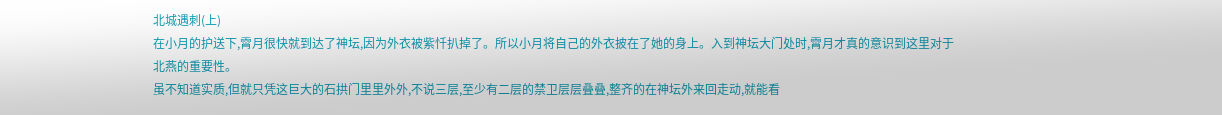北城遇刺(上)
在小月的护送下,霄月很快就到达了神坛,因为外衣被紫忏扒掉了。所以小月将自己的外衣披在了她的身上。入到神坛大门处时,霄月才真的意识到这里对于北燕的重要性。
虽不知道实质,但就只凭这巨大的石拱门里里外外,不说三层,至少有二层的禁卫层层叠叠,整齐的在神坛外来回走动,就能看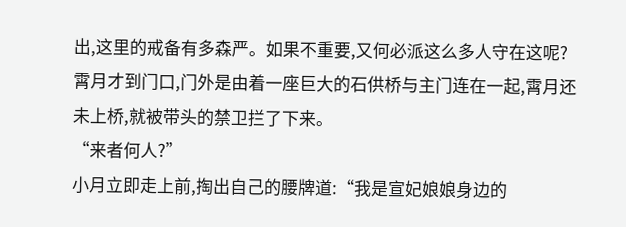出,这里的戒备有多森严。如果不重要,又何必派这么多人守在这呢?
霄月才到门口,门外是由着一座巨大的石供桥与主门连在一起,霄月还未上桥,就被带头的禁卫拦了下来。
“来者何人?”
小月立即走上前,掏出自己的腰牌道:“我是宣妃娘娘身边的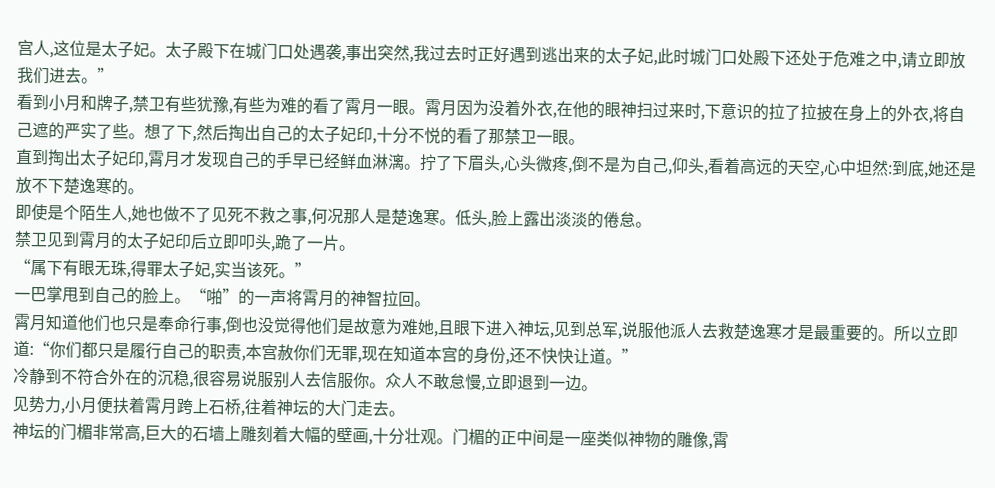宫人,这位是太子妃。太子殿下在城门口处遇袭,事出突然,我过去时正好遇到逃出来的太子妃,此时城门口处殿下还处于危难之中,请立即放我们进去。”
看到小月和牌子,禁卫有些犹豫,有些为难的看了霄月一眼。霄月因为没着外衣,在他的眼神扫过来时,下意识的拉了拉披在身上的外衣,将自己遮的严实了些。想了下,然后掏出自己的太子妃印,十分不悦的看了那禁卫一眼。
直到掏出太子妃印,霄月才发现自己的手早已经鲜血淋漓。拧了下眉头,心头微疼,倒不是为自己,仰头,看着高远的天空,心中坦然:到底,她还是放不下楚逸寒的。
即使是个陌生人,她也做不了见死不救之事,何况那人是楚逸寒。低头,脸上露出淡淡的倦怠。
禁卫见到霄月的太子妃印后立即叩头,跪了一片。
“属下有眼无珠,得罪太子妃,实当该死。”
一巴掌甩到自己的脸上。“啪”的一声将霄月的神智拉回。
霄月知道他们也只是奉命行事,倒也没觉得他们是故意为难她,且眼下进入神坛,见到总军,说服他派人去救楚逸寒才是最重要的。所以立即道:“你们都只是履行自己的职责,本宫赦你们无罪,现在知道本宫的身份,还不快快让道。”
冷静到不符合外在的沉稳,很容易说服别人去信服你。众人不敢怠慢,立即退到一边。
见势力,小月便扶着霄月跨上石桥,往着神坛的大门走去。
神坛的门楣非常高,巨大的石墙上雕刻着大幅的壁画,十分壮观。门楣的正中间是一座类似神物的雕像,霄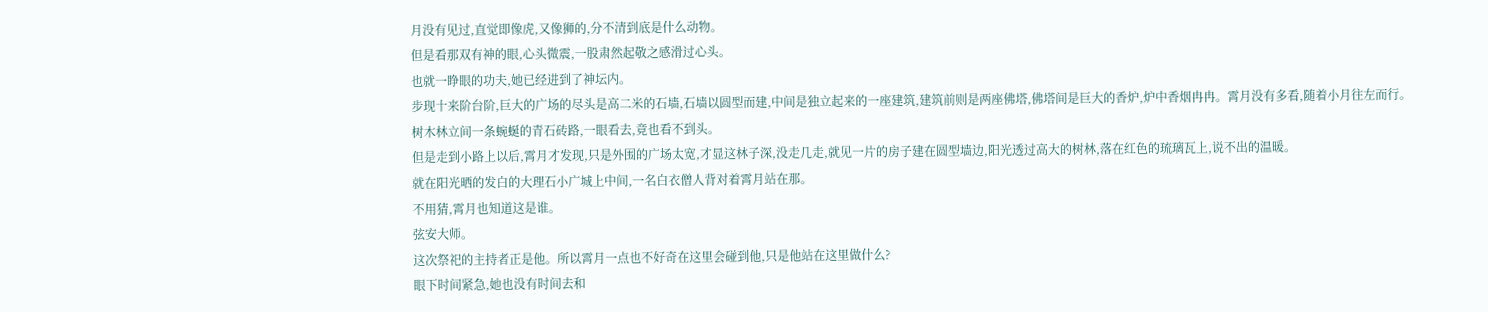月没有见过,直觉即像虎,又像狮的,分不清到底是什么动物。
但是看那双有神的眼,心头微震,一股肃然起敬之感滑过心头。
也就一睁眼的功夫,她已经进到了神坛内。
步现十来阶台阶,巨大的广场的尽头是高二米的石墙,石墙以圆型而建,中间是独立起来的一座建筑,建筑前则是两座佛塔,佛塔间是巨大的香炉,炉中香烟冉冉。霄月没有多看,随着小月往左而行。
树木林立间一条蜿蜒的青石砖路,一眼看去,竟也看不到头。
但是走到小路上以后,霄月才发现,只是外围的广场太宽,才显这林子深,没走几走,就见一片的房子建在圆型墙边,阳光透过高大的树林,落在红色的琉璃瓦上,说不出的温暖。
就在阳光晒的发白的大理石小广城上中间,一名白衣僧人背对着霄月站在那。
不用猜,霄月也知道这是谁。
弦安大师。
这次祭祀的主持者正是他。所以霄月一点也不好奇在这里会碰到他,只是他站在这里做什么?
眼下时间紧急,她也没有时间去和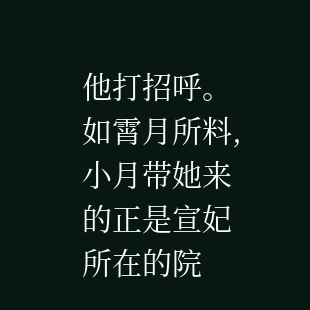他打招呼。
如霄月所料,小月带她来的正是宣妃所在的院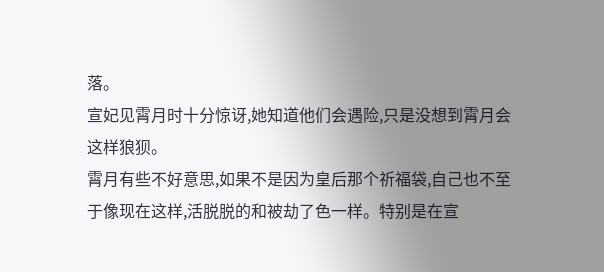落。
宣妃见霄月时十分惊讶,她知道他们会遇险,只是没想到霄月会这样狼狈。
霄月有些不好意思,如果不是因为皇后那个祈福袋,自己也不至于像现在这样,活脱脱的和被劫了色一样。特别是在宣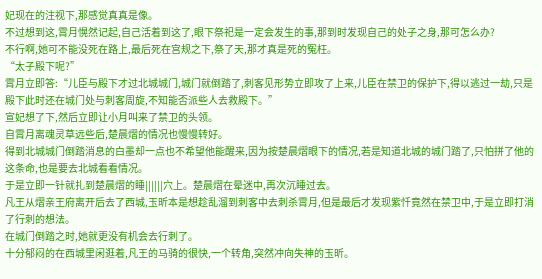妃现在的注视下,那感觉真真是像。
不过想到这,霄月愰然记起,自己活着到这了,眼下祭祀是一定会发生的事,那到时发现自己的处子之身,那可怎么办?
不行啊,她可不能没死在路上,最后死在宫规之下,祭了天,那才真是死的冤枉。
“太子殿下呢?”
霄月立即答:“儿臣与殿下才过北城城门,城门就倒踏了,刺客见形势立即攻了上来,儿臣在禁卫的保护下,得以逃过一劫,只是殿下此时还在城门处与刺客周旋,不知能否派些人去救殿下。”
宣妃想了下,然后立即让小月叫来了禁卫的头领。
自霄月离魂灵草远些后,楚晨熠的情况也慢慢转好。
得到北城城门倒踏消息的白墨却一点也不希望他能醒来,因为按楚晨熠眼下的情况,若是知道北城的城门踏了,只怕拼了他的这条命,也是要去北城看看情况。
于是立即一针就扎到楚晨熠的睡||||||穴上。楚晨熠在晕迷中,再次沉睡过去。
凡王从熠亲王府离开后去了西城,玉昕本是想趁乱溜到刺客中去刺杀霄月,但是最后才发现紫忏竟然在禁卫中,于是立即打消了行刺的想法。
在城门倒踏之时,她就更没有机会去行刺了。
十分郁闷的在西城里闲逛着,凡王的马骑的很快,一个转角,突然冲向失神的玉昕。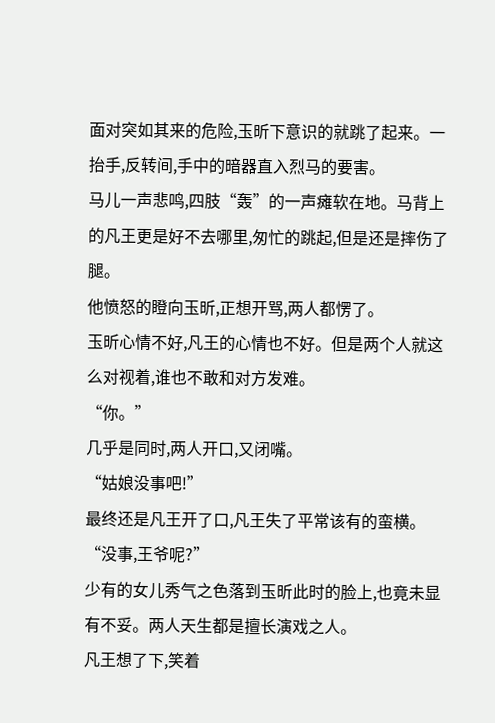面对突如其来的危险,玉昕下意识的就跳了起来。一抬手,反转间,手中的暗器直入烈马的要害。
马儿一声悲鸣,四肢“轰”的一声瘫软在地。马背上的凡王更是好不去哪里,匆忙的跳起,但是还是摔伤了腿。
他愤怒的瞪向玉昕,正想开骂,两人都愣了。
玉昕心情不好,凡王的心情也不好。但是两个人就这么对视着,谁也不敢和对方发难。
“你。”
几乎是同时,两人开口,又闭嘴。
“姑娘没事吧!”
最终还是凡王开了口,凡王失了平常该有的蛮横。
“没事,王爷呢?”
少有的女儿秀气之色落到玉昕此时的脸上,也竟未显有不妥。两人天生都是擅长演戏之人。
凡王想了下,笑着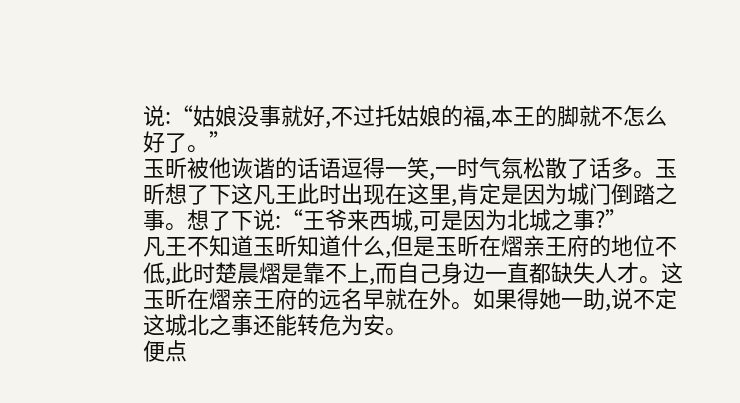说:“姑娘没事就好,不过托姑娘的福,本王的脚就不怎么好了。”
玉昕被他诙谐的话语逗得一笑,一时气氛松散了话多。玉昕想了下这凡王此时出现在这里,肯定是因为城门倒踏之事。想了下说:“王爷来西城,可是因为北城之事?”
凡王不知道玉昕知道什么,但是玉昕在熠亲王府的地位不低,此时楚晨熠是靠不上,而自己身边一直都缺失人才。这玉昕在熠亲王府的远名早就在外。如果得她一助,说不定这城北之事还能转危为安。
便点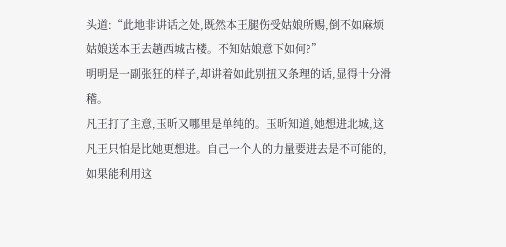头道:“此地非讲话之处,既然本王腿伤受姑娘所赐,倒不如麻烦姑娘送本王去趟西城古楼。不知姑娘意下如何?”
明明是一副张狂的样子,却讲着如此别扭又条理的话,显得十分滑稽。
凡王打了主意,玉昕又哪里是单纯的。玉昕知道,她想进北城,这凡王只怕是比她更想进。自己一个人的力量要进去是不可能的,如果能利用这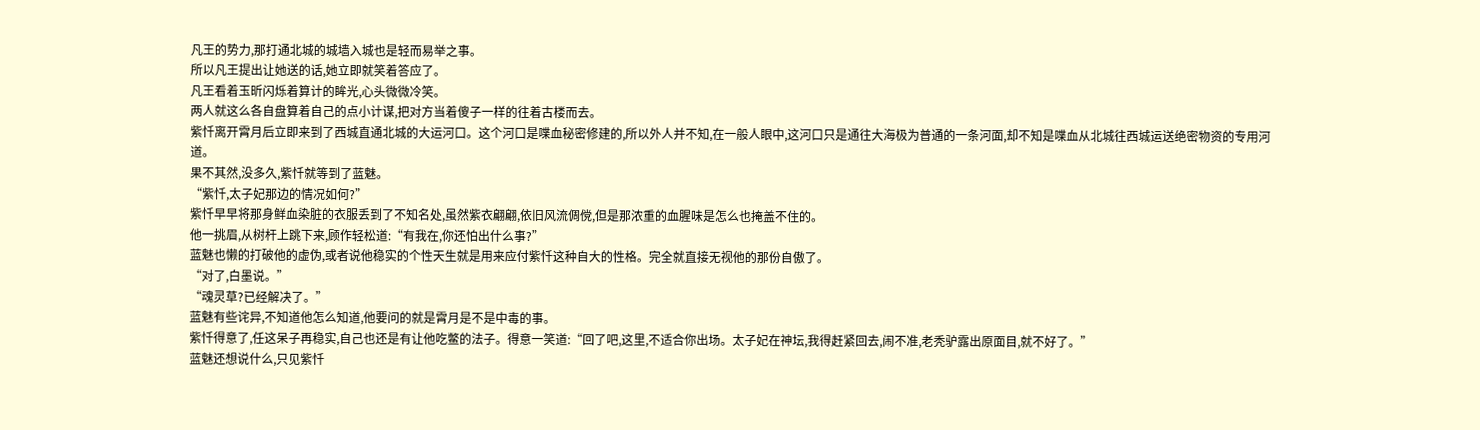凡王的势力,那打通北城的城墙入城也是轻而易举之事。
所以凡王提出让她送的话,她立即就笑着答应了。
凡王看着玉昕闪烁着算计的眸光,心头微微冷笑。
两人就这么各自盘算着自己的点小计谋,把对方当着傻子一样的往着古楼而去。
紫忏离开霄月后立即来到了西城直通北城的大运河口。这个河口是喋血秘密修建的,所以外人并不知,在一般人眼中,这河口只是通往大海极为普通的一条河面,却不知是喋血从北城往西城运送绝密物资的专用河道。
果不其然,没多久,紫忏就等到了蓝魅。
“紫忏,太子妃那边的情况如何?”
紫忏早早将那身鲜血染脏的衣服丢到了不知名处,虽然紫衣翩翩,依旧风流倜傥,但是那浓重的血腥味是怎么也掩盖不住的。
他一挑眉,从树杆上跳下来,顾作轻松道:“有我在,你还怕出什么事?”
蓝魅也懒的打破他的虚伪,或者说他稳实的个性天生就是用来应付紫忏这种自大的性格。完全就直接无视他的那份自傲了。
“对了,白墨说。”
“魂灵草?已经解决了。”
蓝魅有些诧异,不知道他怎么知道,他要问的就是霄月是不是中毒的事。
紫忏得意了,任这呆子再稳实,自己也还是有让他吃鳖的法子。得意一笑道:“回了吧,这里,不适合你出场。太子妃在神坛,我得赶紧回去,闹不准,老秃驴露出原面目,就不好了。”
蓝魅还想说什么,只见紫忏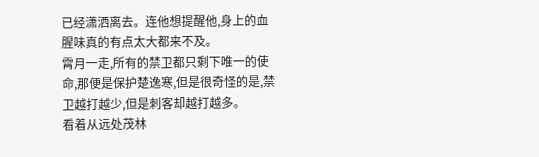已经潇洒离去。连他想提醒他,身上的血腥味真的有点太大都来不及。
霄月一走,所有的禁卫都只剩下唯一的使命,那便是保护楚逸寒,但是很奇怪的是,禁卫越打越少,但是刺客却越打越多。
看着从远处茂林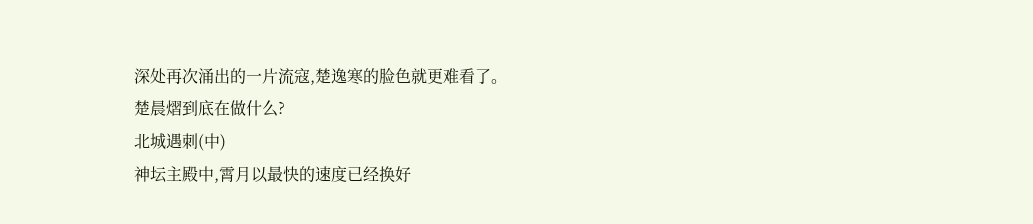深处再次涌出的一片流寇,楚逸寒的脸色就更难看了。
楚晨熠到底在做什么?
北城遇刺(中)
神坛主殿中,霄月以最快的速度已经换好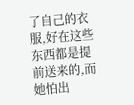了自己的衣服,好在这些东西都是提前送来的,而她怕出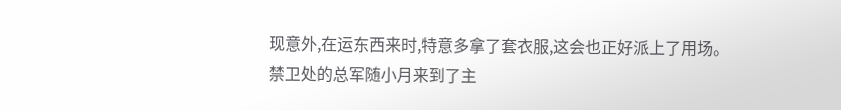现意外,在运东西来时,特意多拿了套衣服,这会也正好派上了用场。
禁卫处的总军随小月来到了主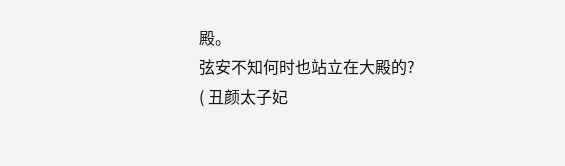殿。
弦安不知何时也站立在大殿的?
( 丑颜太子妃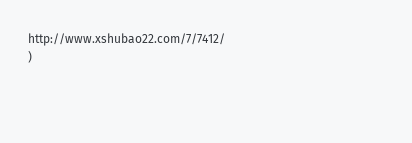http://www.xshubao22.com/7/7412/ )